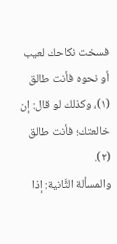فسخت نكاحك لعيب أو نحوه فأنت طالق (١)، وكذلك لو قال: إن خالعتك؛ فأنت طالق (٢).
والمسألة الثَّانية: إذا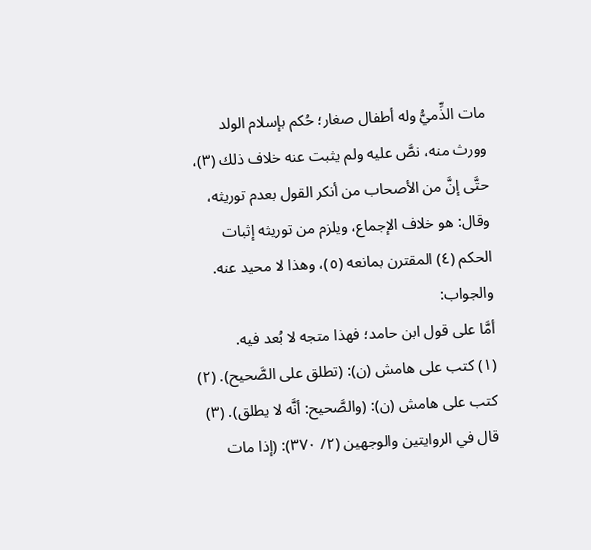مات الذِّميُّ وله أطفال صغار؛ حُكم بإسلام الولد وورث منه، نصَّ عليه ولم يثبت عنه خلاف ذلك (٣)،
حتَّى إنَّ من الأصحاب من أنكر القول بعدم توريثه، وقال: هو خلاف الإجماع، ويلزم من توريثه إثبات الحكم (٤) المقترن بمانعه (٥)، وهذا لا محيد عنه.
والجواب:
أمَّا على قول ابن حامد؛ فهذا متجه لا بُعد فيه.
(١) كتب على هامش (ن): (تطلق على الصَّحيح). (٢) كتب على هامش (ن): (والصَّحيح: أنَّه لا يطلق). (٣) قال في الروايتين والوجهين (٢/ ٣٧٠): (إذا مات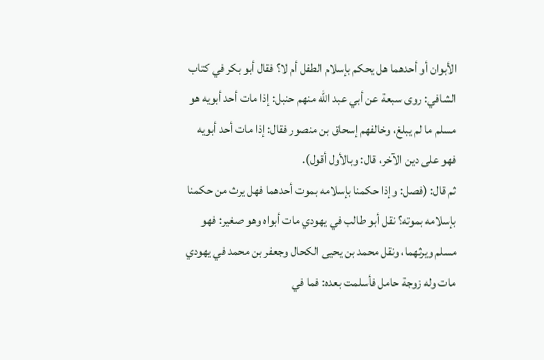الأبوان أو أحدهما هل يحكم بإسلام الطفل أم لا؟ فقال أبو بكر في كتاب الشافي: روى سبعة عن أبي عبد الله منهم حنبل: إذا مات أحد أبويه هو مسلم ما لم يبلغ، وخالفهم إسحاق بن منصور فقال: إذا مات أحد أبويه فهو على دين الآخر، قال: وبالأول أقول).
ثم قال: (فصل: وإذا حكمنا بإسلامه بموت أحدهما فهل يرث من حكمنا بإسلامه بموته؟ نقل أبو طالب في يهودي مات أبواه وهو صغير: فهو مسلم ويرثهما، ونقل محمد بن يحيى الكحال وجعفر بن محمد في يهودي مات وله زوجة حامل فأسلمت بعده: فما في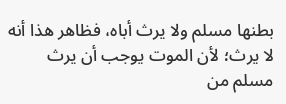بطنها مسلم ولا يرث أباه، فظاهر هذا أنه لا يرث؛ لأن الموت يوجب أن يرث مسلم من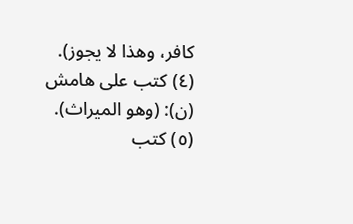كافر، وهذا لا يجوز). (٤) كتب على هامش (ن): (وهو الميراث). (٥) كتب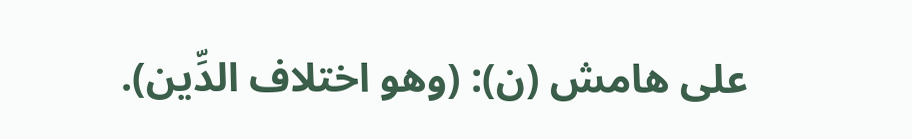على هامش (ن): (وهو اختلاف الدِّين).